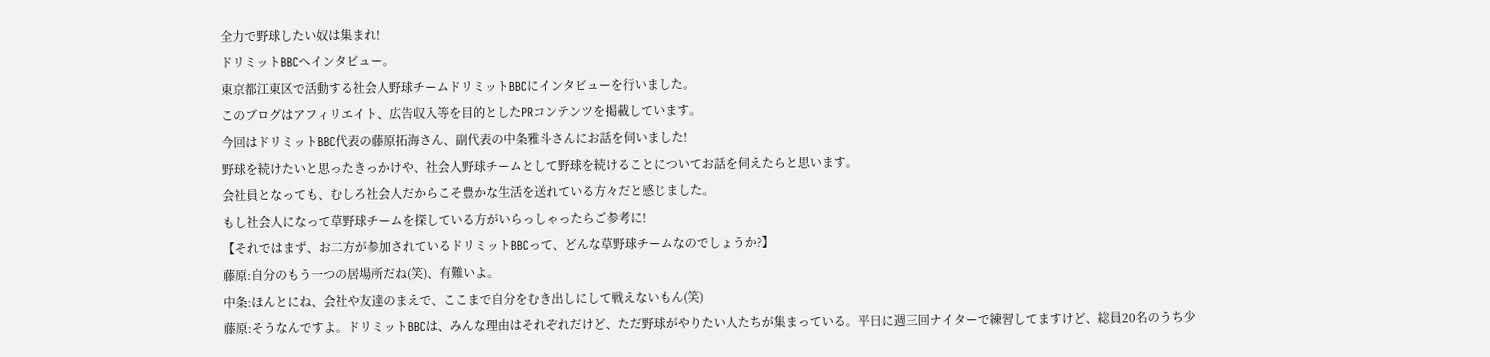全力で野球したい奴は集まれ!
ドリミットBBCへインタビュー。
東京都江東区で活動する社会人野球チームドリミットBBCにインタビューを行いました。
このブログはアフィリエイト、広告収入等を目的としたPRコンテンツを掲載しています。
今回はドリミットBBC代表の藤原拓海さん、副代表の中条雅斗さんにお話を伺いました!
野球を続けたいと思ったきっかけや、社会人野球チームとして野球を続けることについてお話を伺えたらと思います。
会社員となっても、むしろ社会人だからこそ豊かな生活を送れている方々だと感じました。
もし社会人になって草野球チームを探している方がいらっしゃったらご参考に!
【それではまず、お二方が参加されているドリミットBBCって、どんな草野球チームなのでしょうか?】
藤原:自分のもう一つの居場所だね(笑)、有難いよ。
中条:ほんとにね、会社や友達のまえで、ここまで自分をむき出しにして戦えないもん(笑)
藤原:そうなんですよ。ドリミットBBCは、みんな理由はそれぞれだけど、ただ野球がやりたい人たちが集まっている。平日に週三回ナイターで練習してますけど、総員20名のうち少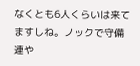なくとも6人くらいは来てますしね。ノックで守備連や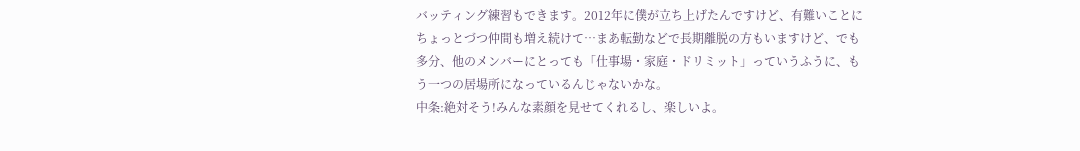バッティング練習もできます。2012年に僕が立ち上げたんですけど、有難いことにちょっとづつ仲間も増え続けて…まあ転勤などで長期離脱の方もいますけど、でも多分、他のメンバーにとっても「仕事場・家庭・ドリミット」っていうふうに、もう一つの居場所になっているんじゃないかな。
中条:絶対そう!みんな素顔を見せてくれるし、楽しいよ。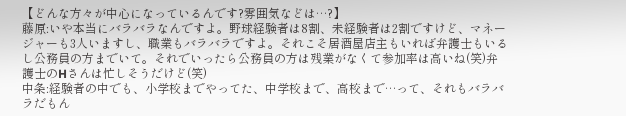【どんな方々が中心になっているんです?雰囲気などは…?】
藤原:いや本当にバラバラなんですよ。野球経験者は8割、未経験者は2割ですけど、マネージャーも3人いますし、職業もバラバラですよ。それこそ居酒屋店主もいれば弁護士もいるし公務員の方までいて。それでいったら公務員の方は残業がなくて参加率は高いね(笑)弁護士のHさんは忙しそうだけど(笑)
中条:経験者の中でも、小学校までやってた、中学校まで、高校まで…って、それもバラバラだもん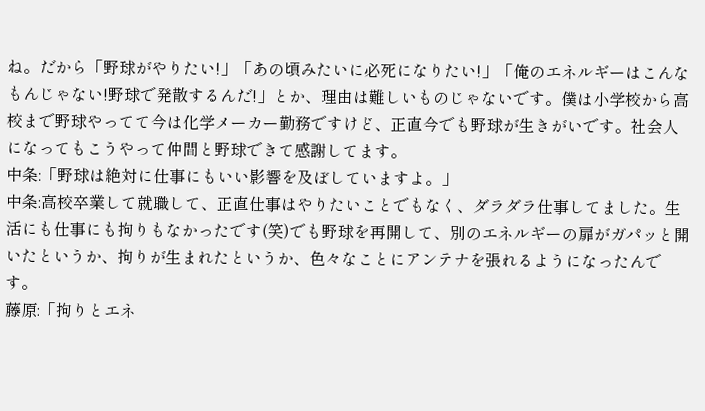ね。だから「野球がやりたい!」「あの頃みたいに必死になりたい!」「俺のエネルギーはこんなもんじゃない!野球で発散するんだ!」とか、理由は難しいものじゃないです。僕は小学校から高校まで野球やってて今は化学メーカー勤務ですけど、正直今でも野球が生きがいです。社会人になってもこうやって仲間と野球できて感謝してます。
中条:「野球は絶対に仕事にもいい影響を及ぼしていますよ。」
中条:高校卒業して就職して、正直仕事はやりたいことでもなく、ダラダラ仕事してました。生活にも仕事にも拘りもなかったです(笑)でも野球を再開して、別のエネルギーの扉がガパッと開いたというか、拘りが生まれたというか、色々なことにアンテナを張れるようになったんです。
藤原:「拘りとエネ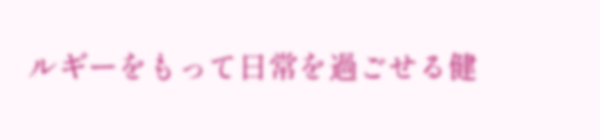ルギーをもって日常を過ごせる健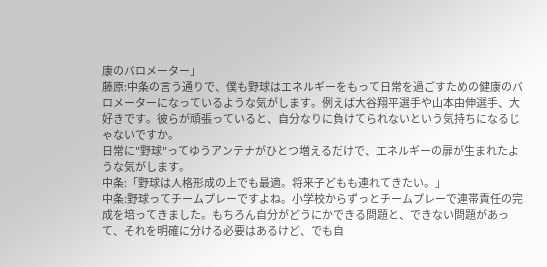康のバロメーター」
藤原:中条の言う通りで、僕も野球はエネルギーをもって日常を過ごすための健康のバロメーターになっているような気がします。例えば大谷翔平選手や山本由伸選手、大好きです。彼らが頑張っていると、自分なりに負けてられないという気持ちになるじゃないですか。
日常に"野球"ってゆうアンテナがひとつ増えるだけで、エネルギーの扉が生まれたような気がします。
中条:「野球は人格形成の上でも最適。将来子どもも連れてきたい。」
中条:野球ってチームプレーですよね。小学校からずっとチームプレーで連帯責任の完成を培ってきました。もちろん自分がどうにかできる問題と、できない問題があって、それを明確に分ける必要はあるけど、でも自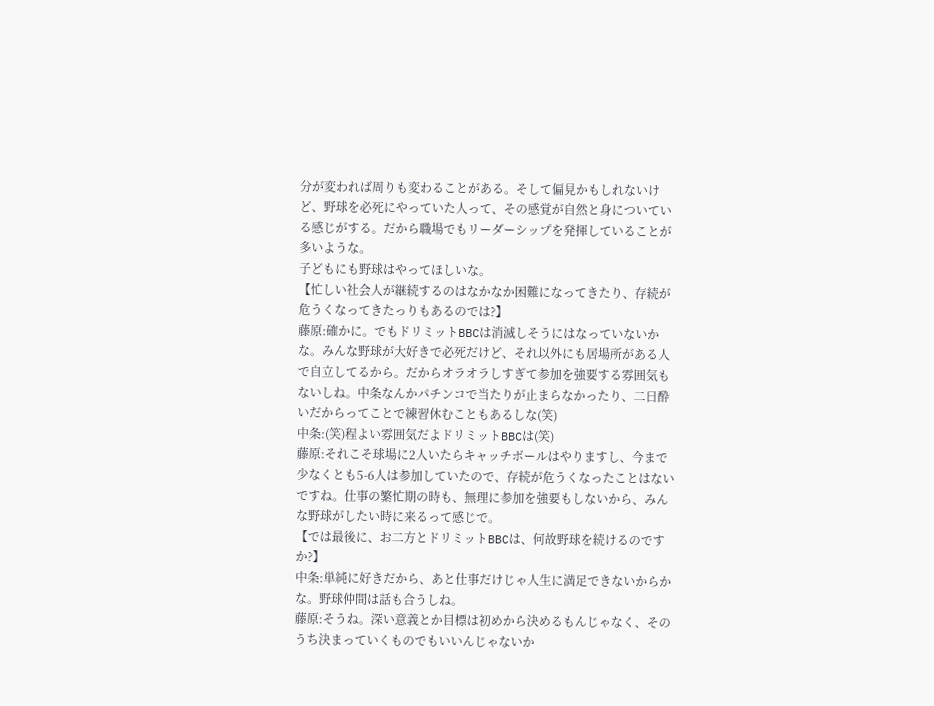分が変われば周りも変わることがある。そして偏見かもしれないけど、野球を必死にやっていた人って、その感覚が自然と身についている感じがする。だから職場でもリーダーシップを発揮していることが多いような。
子どもにも野球はやってほしいな。
【忙しい社会人が継続するのはなかなか困難になってきたり、存続が危うくなってきたっりもあるのでは?】
藤原:確かに。でもドリミットBBCは消滅しそうにはなっていないかな。みんな野球が大好きで必死だけど、それ以外にも居場所がある人で自立してるから。だからオラオラしすぎて参加を強要する雰囲気もないしね。中条なんかパチンコで当たりが止まらなかったり、二日酔いだからってことで練習休むこともあるしな(笑)
中条:(笑)程よい雰囲気だよドリミットBBCは(笑)
藤原:それこそ球場に2人いたらキャッチボールはやりますし、今まで少なくとも5-6人は参加していたので、存続が危うくなったことはないですね。仕事の繁忙期の時も、無理に参加を強要もしないから、みんな野球がしたい時に来るって感じで。
【では最後に、お二方とドリミットBBCは、何故野球を続けるのですか?】
中条:単純に好きだから、あと仕事だけじゃ人生に満足できないからかな。野球仲間は話も合うしね。
藤原:そうね。深い意義とか目標は初めから決めるもんじゃなく、そのうち決まっていくものでもいいんじゃないか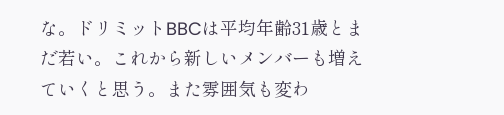な。ドリミットBBCは平均年齢31歳とまだ若い。これから新しいメンバーも増えていくと思う。また雰囲気も変わ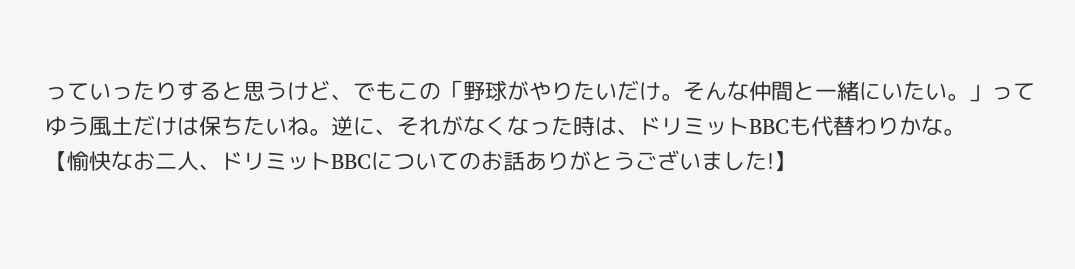っていったりすると思うけど、でもこの「野球がやりたいだけ。そんな仲間と一緒にいたい。」ってゆう風土だけは保ちたいね。逆に、それがなくなった時は、ドリミットBBCも代替わりかな。
【愉快なお二人、ドリミットBBCについてのお話ありがとうございました!】